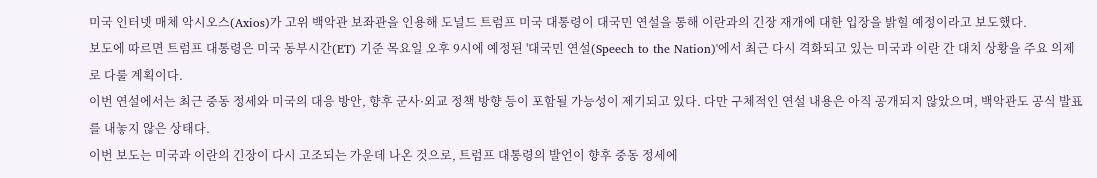미국 인터넷 매체 악시오스(Axios)가 고위 백악관 보좌관을 인용해 도널드 트럼프 미국 대통령이 대국민 연설을 통해 이란과의 긴장 재개에 대한 입장을 밝힐 예정이라고 보도했다.
보도에 따르면 트럼프 대통령은 미국 동부시간(ET) 기준 목요일 오후 9시에 예정된 '대국민 연설(Speech to the Nation)'에서 최근 다시 격화되고 있는 미국과 이란 간 대치 상황을 주요 의제로 다룰 계획이다.
이번 연설에서는 최근 중동 정세와 미국의 대응 방안, 향후 군사·외교 정책 방향 등이 포함될 가능성이 제기되고 있다. 다만 구체적인 연설 내용은 아직 공개되지 않았으며, 백악관도 공식 발표를 내놓지 않은 상태다.
이번 보도는 미국과 이란의 긴장이 다시 고조되는 가운데 나온 것으로, 트럼프 대통령의 발언이 향후 중동 정세에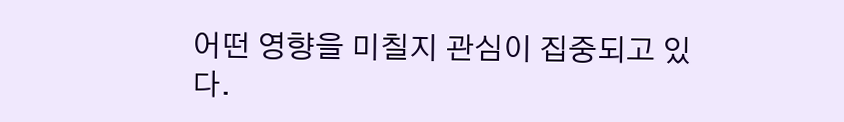어떤 영향을 미칠지 관심이 집중되고 있다.